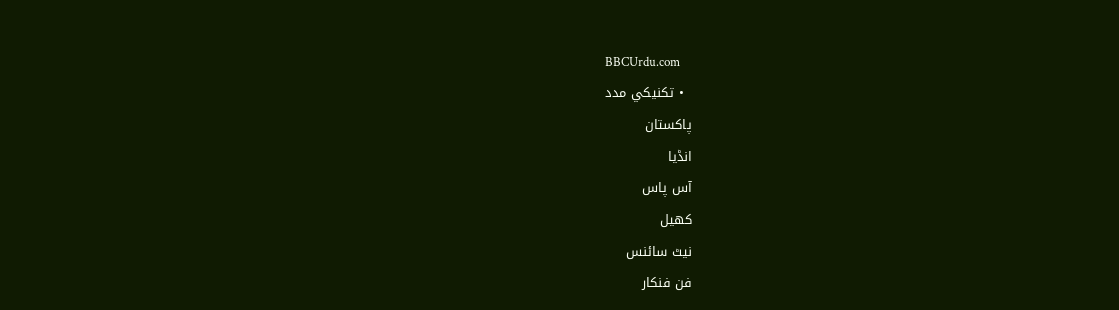BBCUrdu.com
  • تکنيکي مدد
پاکستان
انڈیا
آس پاس
کھیل
نیٹ سائنس
فن فنکار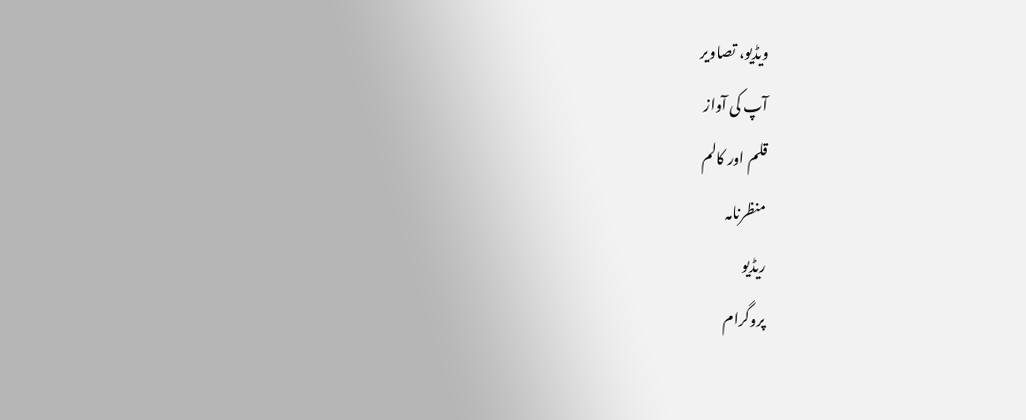ویڈیو، تصاویر
آپ کی آواز
قلم اور کالم
منظرنامہ
ریڈیو
پروگرام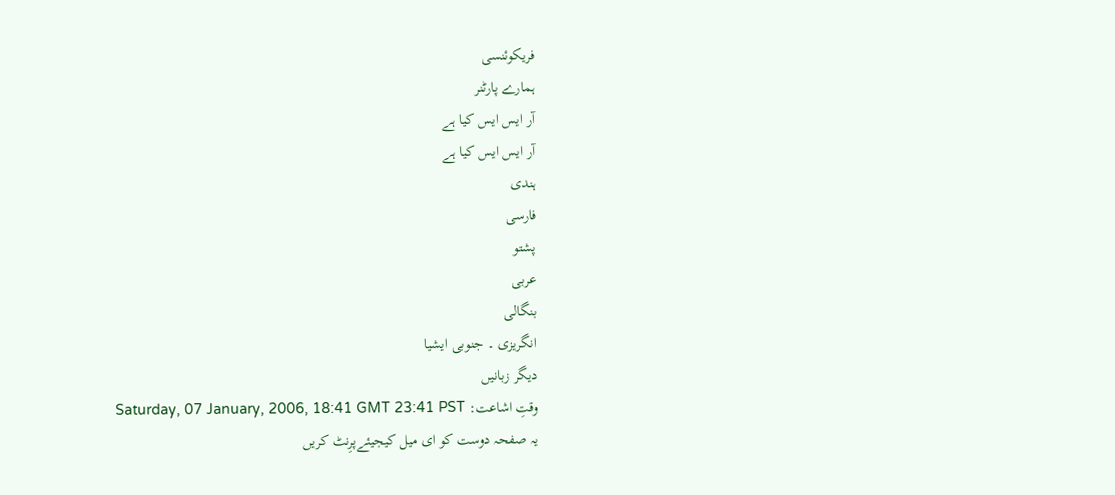فریکوئنسی
ہمارے پارٹنر
آر ایس ایس کیا ہے
آر ایس ایس کیا ہے
ہندی
فارسی
پشتو
عربی
بنگالی
انگریزی ۔ جنوبی ایشیا
دیگر زبانیں
وقتِ اشاعت: Saturday, 07 January, 2006, 18:41 GMT 23:41 PST
یہ صفحہ دوست کو ای میل کیجیئےپرِنٹ کریں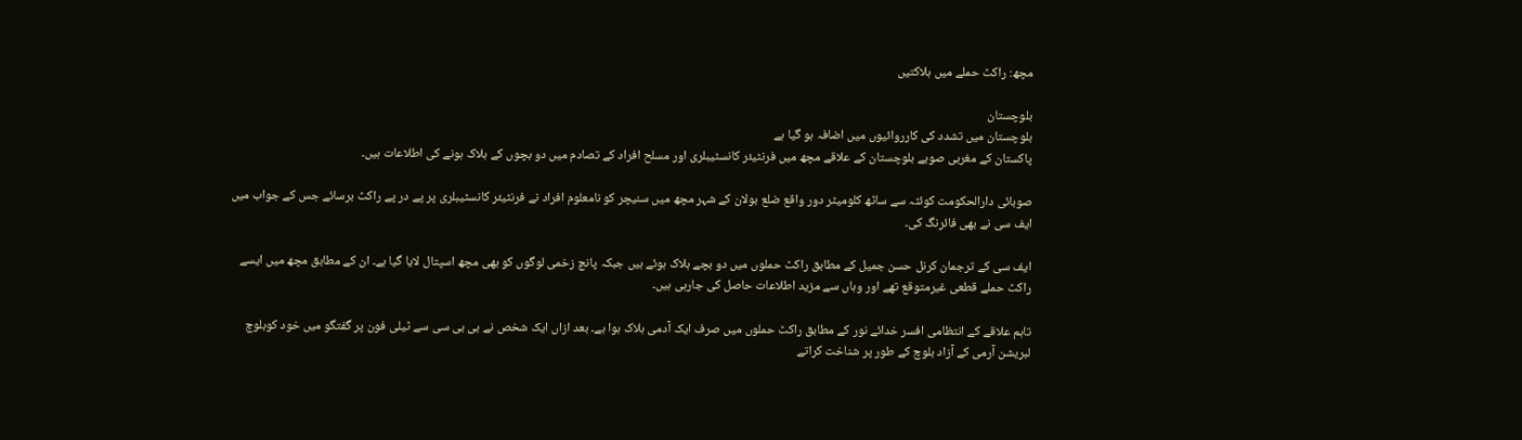مچھ: راکٹ حملے میں ہلاکتیں

بلوچستان
بلوچستان میں تشدد کی کارروائیوں میں اضافہ ہو گیا ہے
پاکستان کے مغربی صوبے بلوچستان کے علاقے مچھ میں فرنٹیئر کانسٹیبلری اور مسلح افراد کے تصادم میں دو بچوں کے ہلاک ہونے کی اطلاعات ہیں۔

صوبائی دارالحکومت کوئٹہ سے ساٹھ کلومیٹر دور واقع ضلع بولان کے شہر مچھ میں سنیچر کو نامعلوم افراد نے فرنٹیئر کانسٹیبلری پر پے در پے راکٹ برسائے جس کے جواب میں ایف سی نے بھی فائرنگ کی۔

ایف سی کے ترجمان کرنل حسن جمیل کے مطابق راکٹ حملوں میں دو بچے ہلاک ہوئے ہیں جبکہ پانچ زخمی لوگوں کو بھی مچھ اسپتال لایا گیا ہے۔ ان کے مطابق مچھ میں ایسے راکٹ حملے قطعی غیرمتوقع تھے اور وہاں سے مزید اطلاعات حاصل کی جارہی ہیں۔

تاہم علاقے کے انتظامی افسر خدائے نور کے مطابق راکٹ حملوں میں صرف ایک آدمی ہلاک ہوا ہے۔ بعد ازاں ایک شخص نے بی بی سی سے ٹیلی فون پر گفتگو میں خود کوبلوچ لبریشن آرمی کے آزاد بلوچ کے طور پر شناخت کراتے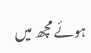ہوئے مچھ میں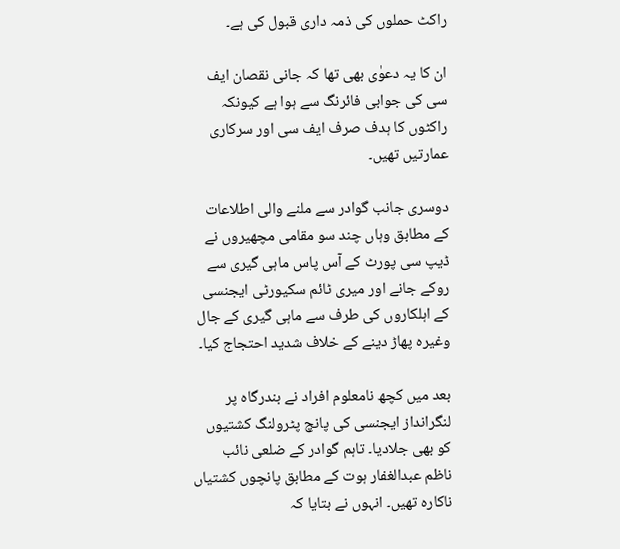راکٹ حملوں کی ذمہ داری قبول کی ہے۔

ان کا یہ دعوٰی بھی تھا کہ جانی نقصان ایف سی کی جوابی فائرنگ سے ہوا ہے کیونکہ راکٹوں کا ہدف صرف ایف سی اور سرکاری عمارتیں تھیں۔

دوسری جانب گوادر سے ملنے والی اطلاعات کے مطابق وہاں چند سو مقامی مچھیروں نے ڈیپ سی پورٹ کے آس پاس ماہی گیری سے روکے جانے اور میری ٹائم سکیورٹی ایجنسی کے اہلکاروں کی طرف سے ماہی گیری کے جال وغیرہ پھاڑ دینے کے خلاف شدید احتجاج کیا۔

بعد میں کچھ نامعلوم افراد نے بندرگاہ پر لنگرانداز ایجنسی کی پانچ پٹرولنگ کشتیوں کو بھی جلادیا۔ تاہم گوادر کے ضلعی نائب ناظم عبدالغفار ہوت کے مطابق پانچوں کشتیاں ناکارہ تھیں۔ انہوں نے بتایا کہ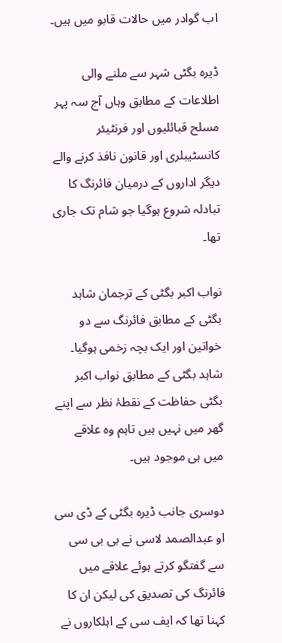اب گوادر میں حالات قابو میں ہیں۔

ڈیرہ بگٹی شہر سے ملنے والی اطلاعات کے مطابق وہاں آج سہ پہر مسلح قبائلیوں اور فرنٹیئر کانسٹیبلری اور قانون نافذ کرنے والے دیگر اداروں کے درمیان فائرنگ کا تبادلہ شروع ہوگیا جو شام تک جاری تھا۔

نواب اکبر بگٹی کے ترجمان شاہد بگٹی کے مطابق فائرنگ سے دو خواتین اور ایک بچہ زخمی ہوگیا۔ شاہد بگٹی کے مطابق نواب اکبر بگٹی حفاظت کے نقطۂ نظر سے اپنے گھر میں نہیں ہیں تاہم وہ علاقے میں ہی موجود ہیں۔

دوسری جانب ڈیرہ بگٹی کے ڈی سی او عبدالصمد لاسی نے بی بی سی سے گفتگو کرتے ہوئے علاقے میں فائرنگ کی تصدیق کی لیکن ان کا کہنا تھا کہ ایف سی کے اہلکاروں نے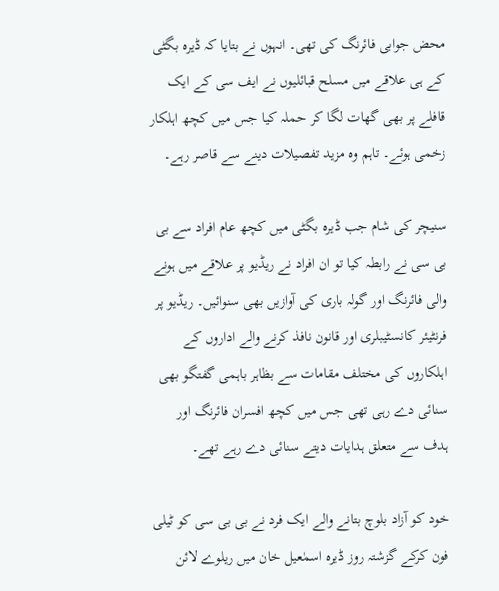محض جوابی فائرنگ کی تھی۔ انہوں نے بتایا کہ ڈیرہ بگٹی کے ہی علاقے میں مسلح قبائلیوں نے ایف سی کے ایک قافلے پر بھی گھات لگا کر حملہ کیا جس میں کچھ اہلکار زخمی ہوئے۔ تاہم وہ مزید تفصیلات دینے سے قاصر رہے۔

سنیچر کی شام جب ڈیرہ بگٹی میں کچھ عام افراد سے بی بی سی نے رابطہ کیا تو ان افراد نے ریڈیو پر علاقے میں ہونے والی فائرنگ اور گولہ باری کی آوازیں بھی سنوائیں۔ ریڈیو پر فرنٹیئر کانسٹیبلری اور قانون نافذ کرنے والے اداروں کے اہلکاروں کی مختلف مقامات سے بظاہر باہمی گفتگو بھی سنائی دے رہی تھی جس میں کچھ افسران فائرنگ اور ہدف سے متعلق ہدایات دیتے سنائی دے رہے تھے۔

خود کو آزاد بلوچ بتانے والے ایک فرد نے بی بی سی کو ٹیلی فون کرکے گزشتہ روز ڈیرہ اسمٰعیل خان میں ریلوے لائن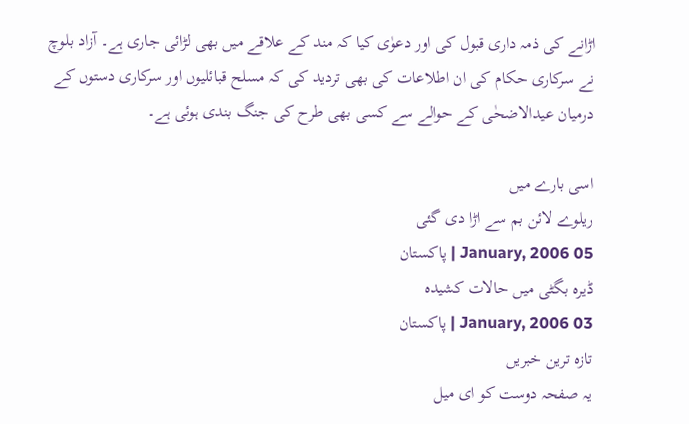اڑانے کی ذمہ داری قبول کی اور دعوٰی کیا کہ مند کے علاقے میں بھی لڑائی جاری ہے۔ آزاد بلوچ نے سرکاری حکام کی ان اطلاعات کی بھی تردید کی کہ مسلح قبائلیوں اور سرکاری دستوں کے درمیان عیدالاضحٰی کے حوالے سے کسی بھی طرح کی جنگ بندی ہوئی ہے۔

اسی بارے میں
ریلوے لائن بم سے اڑا دی گئی
05 January, 2006 | پاکستان
ڈیرہ بگٹی میں حالات کشیدہ
03 January, 2006 | پاکستان
تازہ ترین خبریں
یہ صفحہ دوست کو ای میل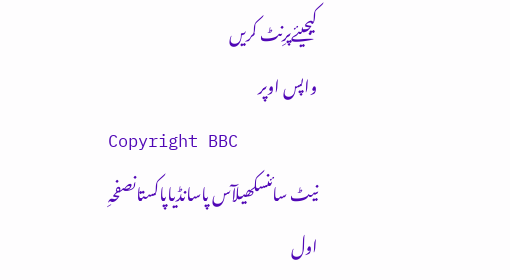کیجیئےپرِنٹ کریں
واپس اوپر
Copyright BBC
نیٹ سائنسکھیلآس پاسانڈیاپاکستانصفحہِ اول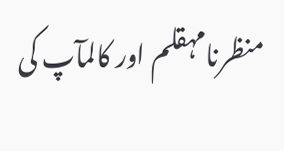منظرنامہقلم اور کالمآپ کی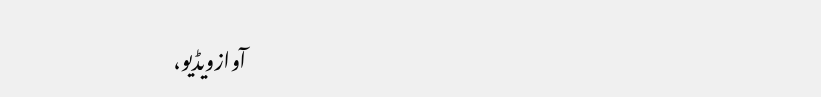آوازویڈیو،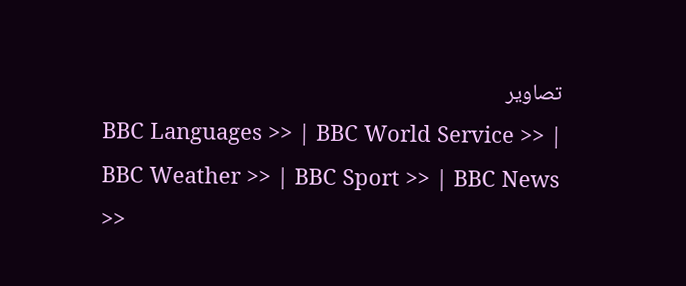تصاویر
BBC Languages >> | BBC World Service >> | BBC Weather >> | BBC Sport >> | BBC News >>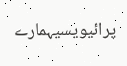پرائیویسیہمارے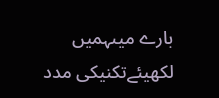بارے میںہمیں لکھیئےتکنیکی مدد